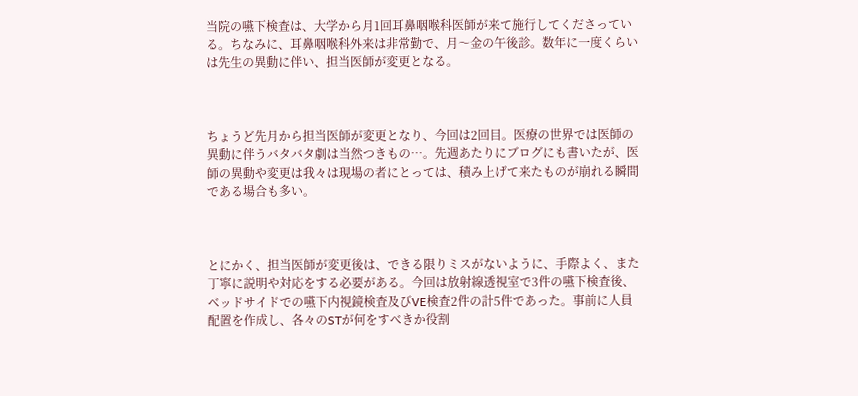当院の嚥下検査は、大学から月1回耳鼻咽喉科医師が来て施行してくださっている。ちなみに、耳鼻咽喉科外来は非常勤で、月〜金の午後診。数年に一度くらいは先生の異動に伴い、担当医師が変更となる。



ちょうど先月から担当医師が変更となり、今回は2回目。医療の世界では医師の異動に伴うバタバタ劇は当然つきもの…。先週あたりにブログにも書いたが、医師の異動や変更は我々は現場の者にとっては、積み上げて来たものが崩れる瞬間である場合も多い。



とにかく、担当医師が変更後は、できる限りミスがないように、手際よく、また丁寧に説明や対応をする必要がある。今回は放射線透視室で3件の嚥下検査後、ベッドサイドでの嚥下内視鏡検査及びVE検査2件の計5件であった。事前に人員配置を作成し、各々のSTが何をすべきか役割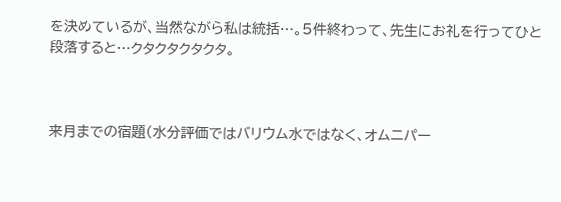を決めているが、当然ながら私は統括…。5件終わって、先生にお礼を行ってひと段落すると…クタクタクタクタ。



来月までの宿題(水分評価ではバリウム水ではなく、オムニパー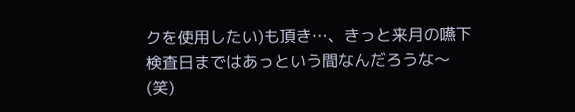クを使用したい)も頂き…、きっと来月の嚥下検査日まではあっという間なんだろうな〜(笑)